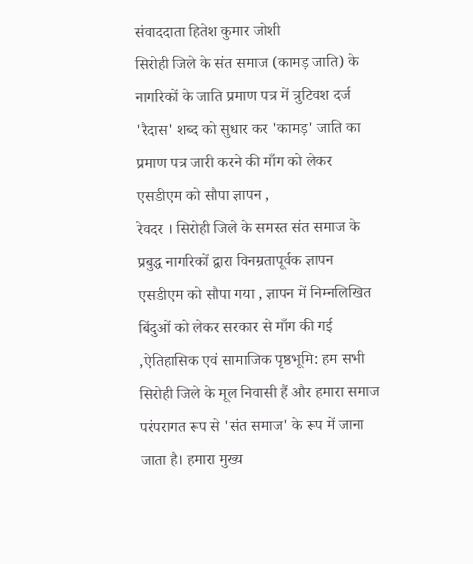संवाददाता हितेश कुमार जोशी
सिरोही जिले के संत समाज (कामड़ जाति) के नागरिकों के जाति प्रमाण पत्र में त्रुटिवश दर्ज 'रैदास' शब्द को सुधार कर 'कामड़' जाति का प्रमाण पत्र जारी करने की माँग को लेकर एसडीएम को सौपा ज्ञापन ,
रेवदर । सिरोही जिले के समस्त संत समाज के प्रबुद्ध नागरिकों द्वारा विनम्रतापूर्वक ज्ञापन एसडीएम को सौपा गया , ज्ञापन में निम्नलिखित बिंदुओं को लेकर सरकार से माँग की गई ,ऐतिहासिक एवं सामाजिक पृष्ठभूमि: हम सभी सिरोही जिले के मूल निवासी हैं और हमारा समाज परंपरागत रूप से 'संत समाज' के रूप में जाना जाता है। हमारा मुख्य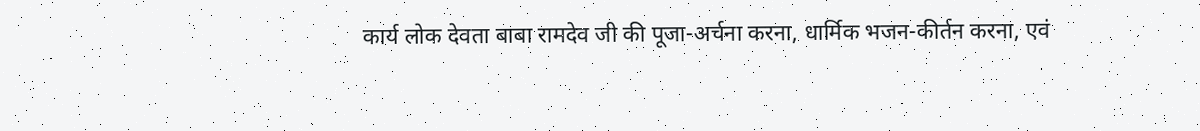कार्य लोक देवता बाबा रामदेव जी की पूजा-अर्चना करना, धार्मिक भजन-कीर्तन करना, एवं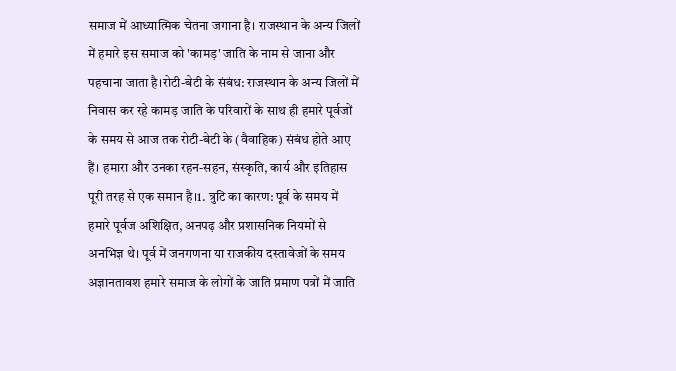समाज में आध्यात्मिक चेतना जगाना है। राजस्थान के अन्य जिलों में हमारे इस समाज को 'कामड़' जाति के नाम से जाना और पहचाना जाता है।रोटी-बेटी के संबंध: राजस्थान के अन्य जिलों में निवास कर रहे कामड़ जाति के परिवारों के साथ ही हमारे पूर्वजों के समय से आज तक रोटी-बेटी के (वैवाहिक) संबंध होते आए हैं। हमारा और उनका रहन-सहन, संस्कृति, कार्य और इतिहास पूरी तरह से एक समान है।1. त्रुटि का कारण: पूर्व के समय में हमारे पूर्वज अशिक्षित, अनपढ़ और प्रशासनिक नियमों से अनभिज्ञ थे। पूर्व में जनगणना या राजकीय दस्तावेजों के समय अज्ञानतावश हमारे समाज के लोगों के जाति प्रमाण पत्रों में जाति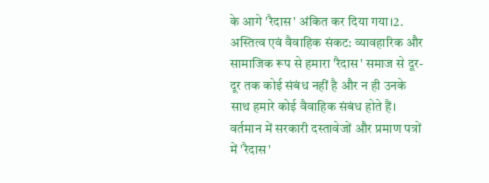के आगे 'रैदास' अंकित कर दिया गया।2. अस्तित्व एवं वैवाहिक संकट: व्यावहारिक और सामाजिक रूप से हमारा 'रैदास' समाज से दूर-दूर तक कोई संबंध नहीं है और न ही उनके साथ हमारे कोई वैवाहिक संबंध होते हैं। वर्तमान में सरकारी दस्तावेजों और प्रमाण पत्रों में 'रैदास'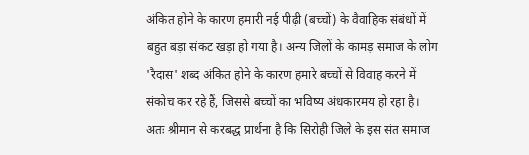अंकित होने के कारण हमारी नई पीढ़ी (बच्चों) के वैवाहिक संबंधों में बहुत बड़ा संकट खड़ा हो गया है। अन्य जिलों के कामड़ समाज के लोग 'रैदास' शब्द अंकित होने के कारण हमारे बच्चों से विवाह करने में संकोच कर रहे हैं, जिससे बच्चों का भविष्य अंधकारमय हो रहा है।
अतः श्रीमान से करबद्ध प्रार्थना है कि सिरोही जिले के इस संत समाज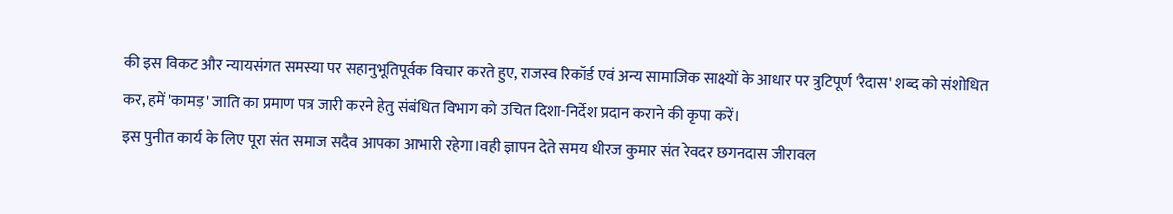की इस विकट और न्यायसंगत समस्या पर सहानुभूतिपूर्वक विचार करते हुए, राजस्व रिकॉर्ड एवं अन्य सामाजिक साक्ष्यों के आधार पर त्रुटिपूर्ण 'रैदास' शब्द को संशोधित कर, हमें 'कामड़' जाति का प्रमाण पत्र जारी करने हेतु संबंधित विभाग को उचित दिशा-निर्देश प्रदान कराने की कृपा करें।
इस पुनीत कार्य के लिए पूरा संत समाज सदैव आपका आभारी रहेगा।वही ज्ञापन देते समय धीरज कुमार संत रेवदर छगनदास जीरावल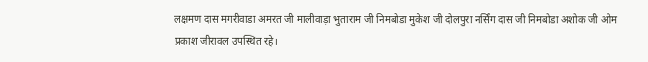लक्षमण दास मगरीवाडा अमरत जी मालीवाड़ा भुताराम जी निमबोडा मुकेश जी दोलपुरा नर्सिंग दास जी निमबोडा अशोक जी ओम प्रकाश जीरावल उपस्थित रहे।